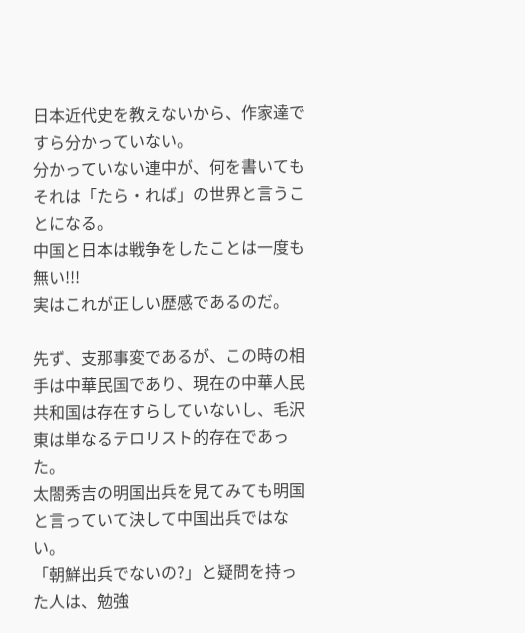日本近代史を教えないから、作家達ですら分かっていない。
分かっていない連中が、何を書いてもそれは「たら・れば」の世界と言うことになる。
中国と日本は戦争をしたことは一度も無い!!!
実はこれが正しい歴感であるのだ。

先ず、支那事変であるが、この時の相手は中華民国であり、現在の中華人民共和国は存在すらしていないし、毛沢東は単なるテロリスト的存在であった。
太閤秀吉の明国出兵を見てみても明国と言っていて決して中国出兵ではない。
「朝鮮出兵でないの?」と疑問を持った人は、勉強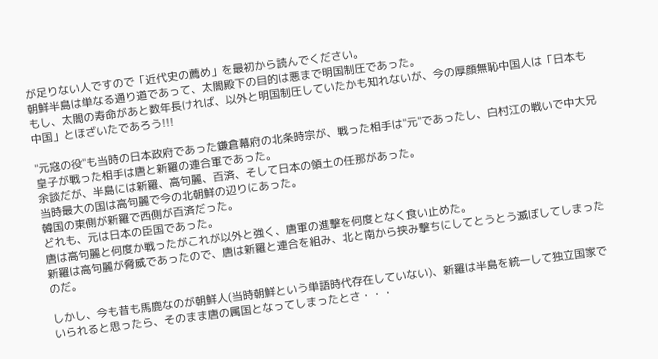が足りない人ですので「近代史の薦め」を最初から読んでください。
朝鮮半島は単なる通り道であって、太閤殿下の目的は悪まで明国制圧であった。
もし、太閤の寿命があと数年長ければ、以外と明国制圧していたかも知れないが、今の厚顔無恥中国人は「日本も中国」とほざいたであろう!!!

"元寇の役"も当時の日本政府であった鎌倉幕府の北条時宗が、戦った相手は"元"であったし、白村江の戦いで中大兄皇子が戦った相手は唐と新羅の連合軍であった。
余談だが、半島には新羅、高句麗、百済、そして日本の領土の任那があった。
当時最大の国は高句麗で今の北朝鮮の辺りにあった。
韓国の東側が新羅で西側が百済だった。
どれも、元は日本の臣国であった。
唐は高句麗と何度か戦ったがこれが以外と強く、唐軍の進撃を何度となく食い止めた。
新羅は高句麗が脅威であったので、唐は新羅と連合を組み、北と南から挟み撃ちにしてとうとう滅ぼしてしまったのだ。

しかし、今も昔も馬鹿なのが朝鮮人(当時朝鮮という単語時代存在していない)、新羅は半島を統一して独立国家でいられると思ったら、そのまま唐の属国となってしまったとさ・・・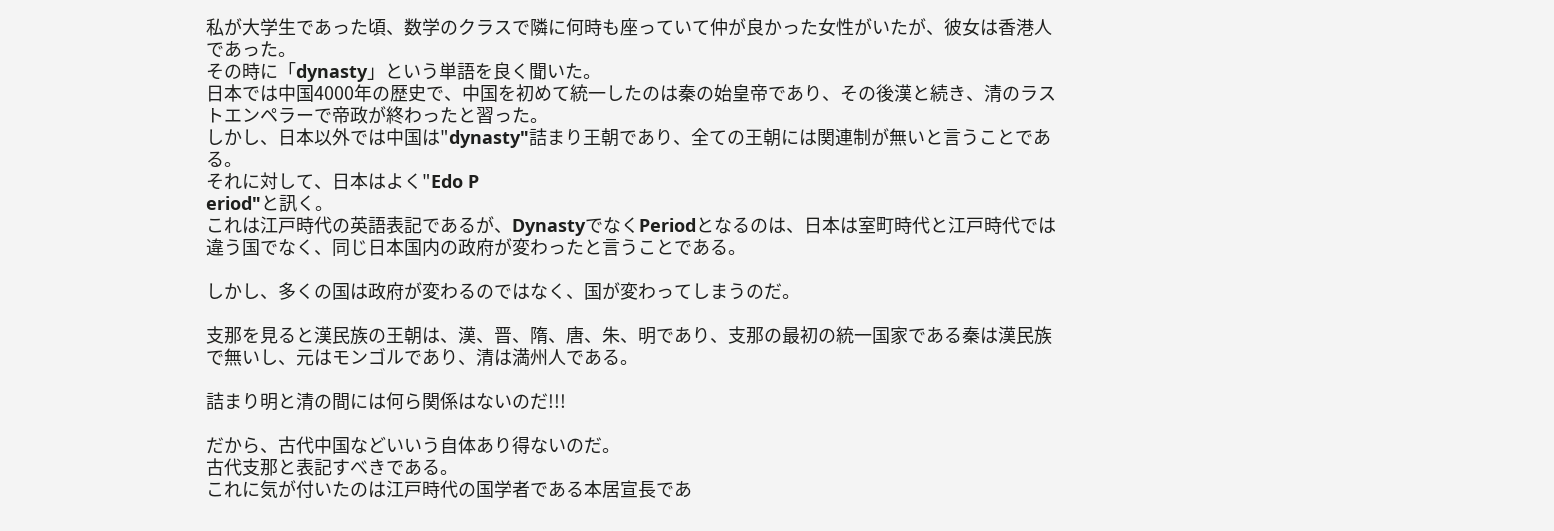私が大学生であった頃、数学のクラスで隣に何時も座っていて仲が良かった女性がいたが、彼女は香港人であった。
その時に「dynasty」という単語を良く聞いた。
日本では中国4000年の歴史で、中国を初めて統一したのは秦の始皇帝であり、その後漢と続き、清のラストエンペラーで帝政が終わったと習った。
しかし、日本以外では中国は"dynasty"詰まり王朝であり、全ての王朝には関連制が無いと言うことである。
それに対して、日本はよく"Edo P
eriod"と訊く。
これは江戸時代の英語表記であるが、DynastyでなくPeriodとなるのは、日本は室町時代と江戸時代では違う国でなく、同じ日本国内の政府が変わったと言うことである。

しかし、多くの国は政府が変わるのではなく、国が変わってしまうのだ。

支那を見ると漢民族の王朝は、漢、晋、隋、唐、朱、明であり、支那の最初の統一国家である秦は漢民族で無いし、元はモンゴルであり、清は満州人である。

詰まり明と清の間には何ら関係はないのだ!!!

だから、古代中国などいいう自体あり得ないのだ。
古代支那と表記すべきである。
これに気が付いたのは江戸時代の国学者である本居宣長であ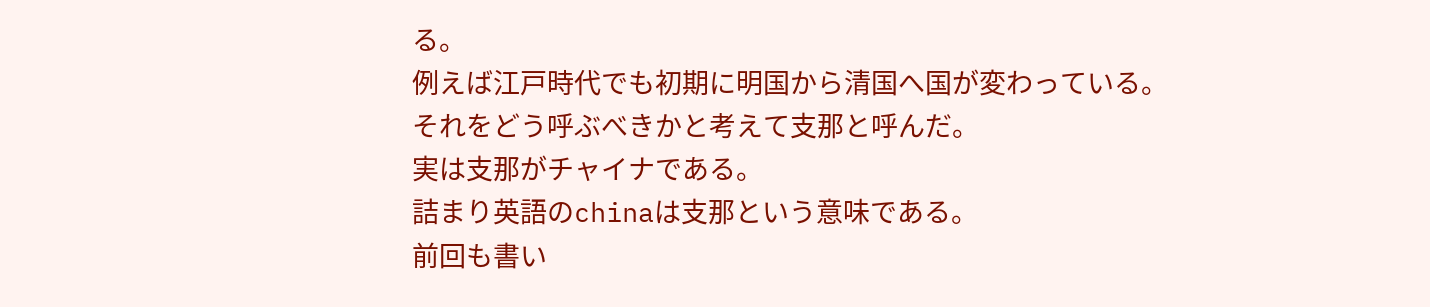る。
例えば江戸時代でも初期に明国から清国へ国が変わっている。
それをどう呼ぶべきかと考えて支那と呼んだ。
実は支那がチャイナである。
詰まり英語のchinaは支那という意味である。
前回も書い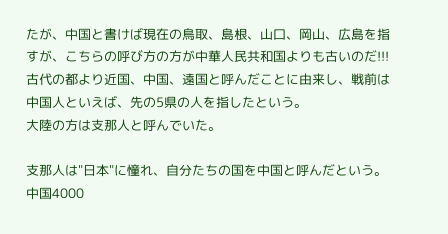たが、中国と書けば現在の鳥取、島根、山口、岡山、広島を指すが、こちらの呼び方の方が中華人民共和国よりも古いのだ!!!
古代の都より近国、中国、遠国と呼んだことに由来し、戦前は中国人といえば、先の5県の人を指したという。
大陸の方は支那人と呼んでいた。

支那人は"日本"に憧れ、自分たちの国を中国と呼んだという。
中国4000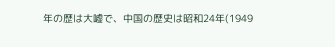年の歴は大嘘で、中国の歴史は昭和24年(1949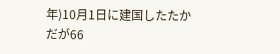年)10月1日に建国したたかだが66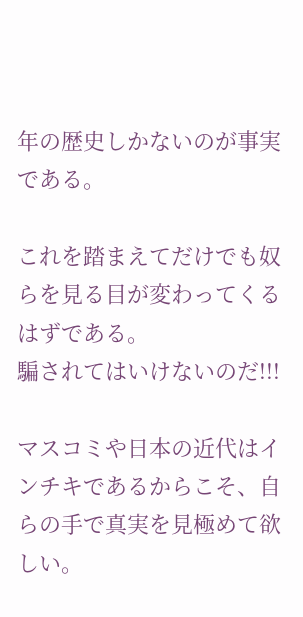年の歴史しかないのが事実である。

これを踏まえてだけでも奴らを見る目が変わってくるはずである。
騙されてはいけないのだ!!!

マスコミや日本の近代はインチキであるからこそ、自らの手で真実を見極めて欲しい。